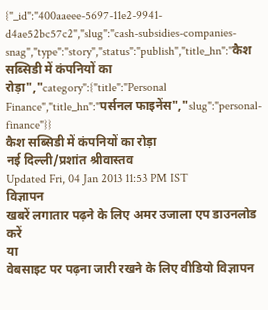{"_id":"400aaeee-5697-11e2-9941-d4ae52bc57c2","slug":"cash-subsidies-companies-snag","type":"story","status":"publish","title_hn":"कैश सब्सिडी में कंपनियों का रोड़ा","category":{"title":"Personal Finance","title_hn":"पर्सनल फाइनेंस","slug":"personal-finance"}}
कैश सब्सिडी में कंपनियों का रोड़ा
नई दिल्ली/प्रशांत श्रीवास्तव
Updated Fri, 04 Jan 2013 11:53 PM IST
विज्ञापन
खबरें लगातार पढ़ने के लिए अमर उजाला एप डाउनलोड करें
या
वेबसाइट पर पढ़ना जारी रखने के लिए वीडियो विज्ञापन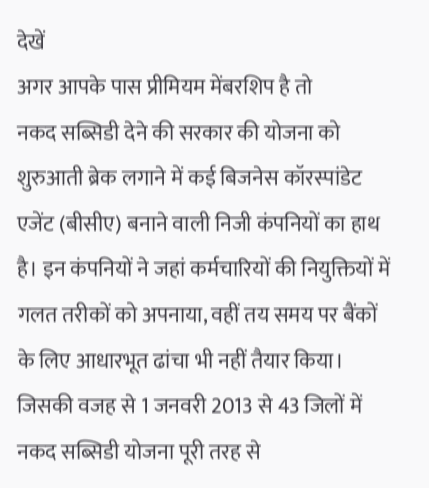देखें
अगर आपके पास प्रीमियम मेंबरशिप है तो
नकद सब्सिडी देने की सरकार की योजना को शुरुआती ब्रेक लगाने में कई बिजनेस कॉरस्पांडेट एजेंट (बीसीए) बनाने वाली निजी कंपनियों का हाथ है। इन कंपनियों ने जहां कर्मचारियों की नियुक्तियों में गलत तरीकों को अपनाया, वहीं तय समय पर बैंकों के लिए आधारभूत ढांचा भी नहीं तैयार किया। जिसकी वजह से 1 जनवरी 2013 से 43 जिलों में नकद सब्सिडी योजना पूरी तरह से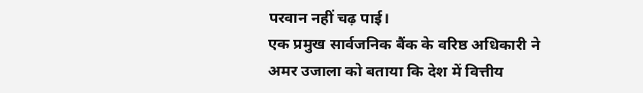परवान नहीं चढ़ पाई।
एक प्रमुख सार्वजनिक बैंक के वरिष्ठ अधिकारी ने अमर उजाला को बताया कि देश में वित्तीय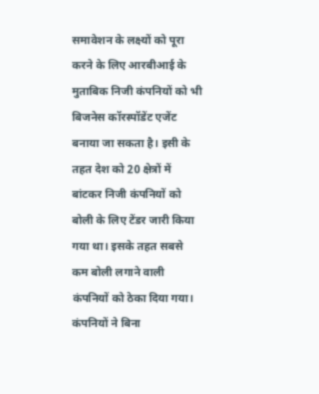समावेशन के लक्ष्यों को पूरा करने के लिए आरबीआई के मुताबिक निजी कंपनियों को भी बिजनेस कॉरस्पॉडेंट एजेंट बनाया जा सकता है। इसी के तहत देश को 20 क्षेत्रों में बांटकर निजी कंपनियों को बोली के लिए टेंडर जारी किया गया था। इसके तहत सबसे कम बोली लगाने वाली कंपनियों को ठेका दिया गया।
कंपनियों ने बिना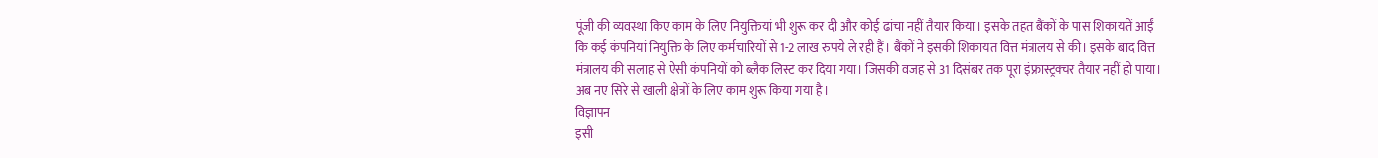पूंजी की व्यवस्था किए काम के लिए नियुक्तियां भी शुरू कर दी और कोई ढांचा नहीं तैयार किया। इसके तहत बैंकों के पास शिकायतें आईं कि कई कंपनियां नियुक्ति के लिए कर्मचारियों से 1-2 लाख रुपये ले रही हैं। बैंकों ने इसकी शिकायत वित्त मंत्रालय से की। इसके बाद वित्त मंत्रालय की सलाह से ऐसी कंपनियों को ब्लैक लिस्ट कर दिया गया। जिसकी वजह से 31 दिसंबर तक पूरा इंफ्रास्ट्रक्चर तैयार नहीं हो पाया। अब नए सिरे से खाली क्षेत्रों के लिए काम शुरू किया गया है।
विज्ञापन
इसी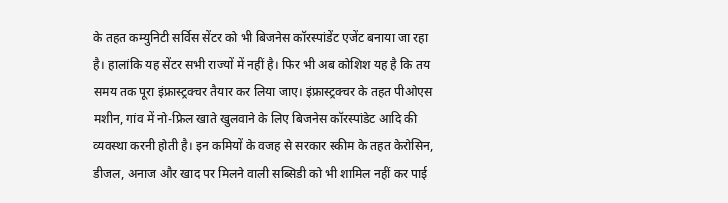के तहत कम्युनिटी सर्विस सेंटर को भी बिजनेस कॉरस्पांडेंट एजेंट बनाया जा रहा है। हालांकि यह सेंटर सभी राज्यों में नहीं है। फिर भी अब कोशिश यह है कि तय समय तक पूरा इंफ्रास्ट्रक्चर तैयार कर लिया जाए। इंफ्रास्ट्रक्चर के तहत पीओएस मशीन, गांव में नो-फ्रिल खाते खुलवाने के लिए बिजनेस कॉरस्पांडेट आदि की व्यवस्था करनी होती है। इन कमियों के वजह से सरकार स्कीम के तहत केरोसिन, डीजल, अनाज और खाद पर मिलने वाली सब्सिडी को भी शामिल नहीं कर पाई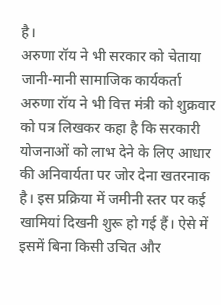है।
अरुणा रॉय ने भी सरकार को चेताया
जानी-मानी सामाजिक कार्यकर्ता अरुणा रॉय ने भी वित्त मंत्री को शुक्रवार को पत्र लिखकर कहा है कि सरकारी योजनाओं को लाभ देने के लिए आधार की अनिवार्यता पर जोर देना खतरनाक है। इस प्रक्रिया में जमीनी स्तर पर कई खामियां दिखनी शुरू हो गई हैं। ऐसे में इसमें बिना किसी उचित और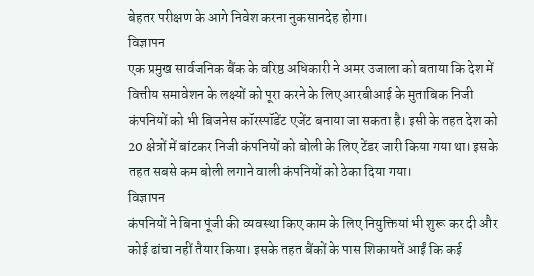बेहतर परीक्षण के आगे निवेश करना नुकसानदेह होगा।
विज्ञापन
एक प्रमुख सार्वजनिक बैंक के वरिष्ठ अधिकारी ने अमर उजाला को बताया कि देश में वित्तीय समावेशन के लक्ष्यों को पूरा करने के लिए आरबीआई के मुताबिक निजी कंपनियों को भी बिजनेस कॉरस्पॉडेंट एजेंट बनाया जा सकता है। इसी के तहत देश को 20 क्षेत्रों में बांटकर निजी कंपनियों को बोली के लिए टेंडर जारी किया गया था। इसके तहत सबसे कम बोली लगाने वाली कंपनियों को ठेका दिया गया।
विज्ञापन
कंपनियों ने बिना पूंजी की व्यवस्था किए काम के लिए नियुक्तियां भी शुरू कर दी और कोई ढांचा नहीं तैयार किया। इसके तहत बैंकों के पास शिकायतें आईं कि कई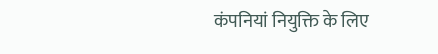कंपनियां नियुक्ति के लिए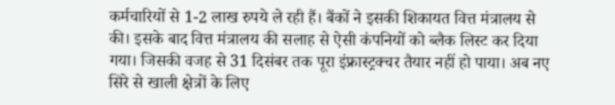कर्मचारियों से 1-2 लाख रुपये ले रही हैं। बैंकों ने इसकी शिकायत वित्त मंत्रालय से की। इसके बाद वित्त मंत्रालय की सलाह से ऐसी कंपनियों को ब्लैक लिस्ट कर दिया गया। जिसकी वजह से 31 दिसंबर तक पूरा इंफ्रास्ट्रक्चर तैयार नहीं हो पाया। अब नए सिरे से खाली क्षेत्रों के लिए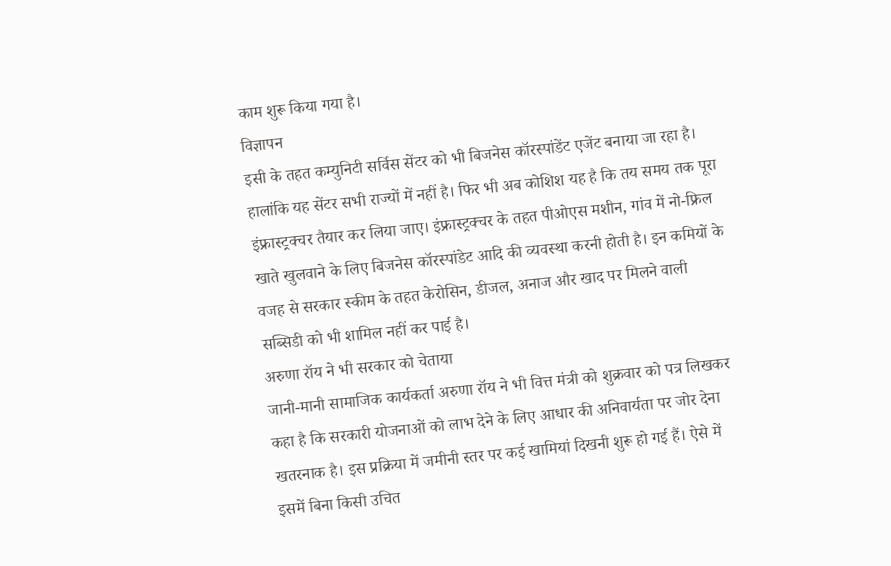काम शुरू किया गया है।
विज्ञापन
इसी के तहत कम्युनिटी सर्विस सेंटर को भी बिजनेस कॉरस्पांडेंट एजेंट बनाया जा रहा है। हालांकि यह सेंटर सभी राज्यों में नहीं है। फिर भी अब कोशिश यह है कि तय समय तक पूरा इंफ्रास्ट्रक्चर तैयार कर लिया जाए। इंफ्रास्ट्रक्चर के तहत पीओएस मशीन, गांव में नो-फ्रिल खाते खुलवाने के लिए बिजनेस कॉरस्पांडेट आदि की व्यवस्था करनी होती है। इन कमियों के वजह से सरकार स्कीम के तहत केरोसिन, डीजल, अनाज और खाद पर मिलने वाली सब्सिडी को भी शामिल नहीं कर पाई है।
अरुणा रॉय ने भी सरकार को चेताया
जानी-मानी सामाजिक कार्यकर्ता अरुणा रॉय ने भी वित्त मंत्री को शुक्रवार को पत्र लिखकर कहा है कि सरकारी योजनाओं को लाभ देने के लिए आधार की अनिवार्यता पर जोर देना खतरनाक है। इस प्रक्रिया में जमीनी स्तर पर कई खामियां दिखनी शुरू हो गई हैं। ऐसे में इसमें बिना किसी उचित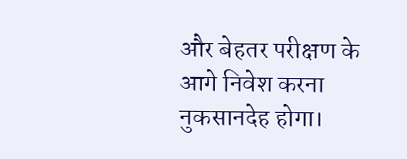और बेहतर परीक्षण के आगे निवेश करना नुकसानदेह होगा।